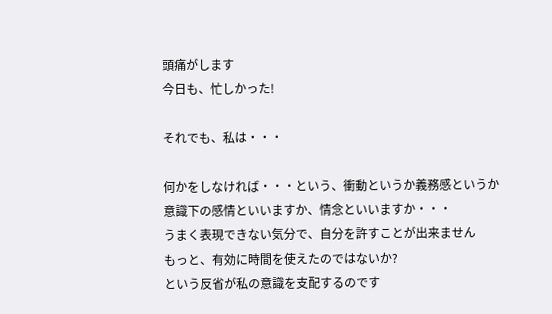頭痛がします
今日も、忙しかった!

それでも、私は・・・

何かをしなければ・・・という、衝動というか義務感というか
意識下の感情といいますか、情念といいますか・・・
うまく表現できない気分で、自分を許すことが出来ません
もっと、有効に時間を使えたのではないか?
という反省が私の意識を支配するのです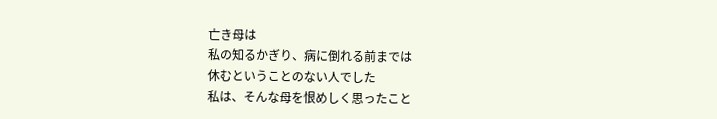亡き母は
私の知るかぎり、病に倒れる前までは
休むということのない人でした
私は、そんな母を恨めしく思ったこと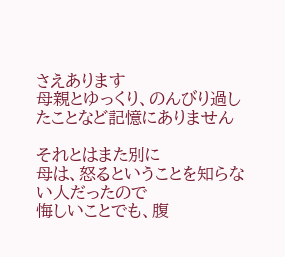さえあります
母親とゆっくり、のんびり過したことなど記憶にありません

それとはまた別に
母は、怒るということを知らない人だったので
悔しいことでも、腹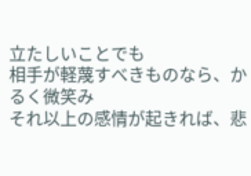立たしいことでも
相手が軽蔑すべきものなら、かるく微笑み
それ以上の感情が起きれば、悲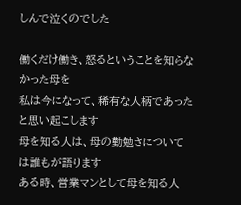しんで泣くのでした

働くだけ働き、怒るということを知らなかった母を
私は今になって、稀有な人柄であったと思い起こします
母を知る人は、母の勤勉さについては誰もが語ります
ある時、営業マンとして母を知る人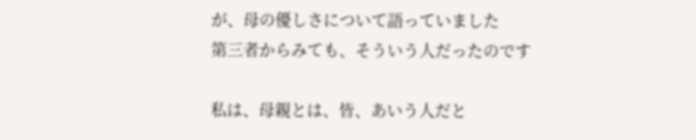が、母の優しさについて語っていました
第三者からみても、そういう人だったのです

私は、母親とは、皆、あいう人だと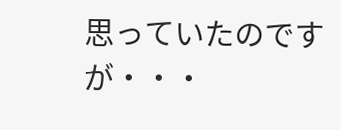思っていたのですが・・・